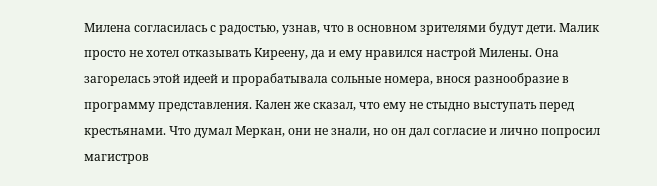Милена согласилась с радостью, узнав, что в основном зрителями будут дети. Малик просто не хотел отказывать Киреену, да и ему нравился настрой Милены. Она загорелась этой идеей и прорабатывала сольные номера, внося разнообразие в программу представления. Кален же сказал, что ему не стыдно выступать перед крестьянами. Что думал Меркан, они не знали, но он дал согласие и лично попросил магистров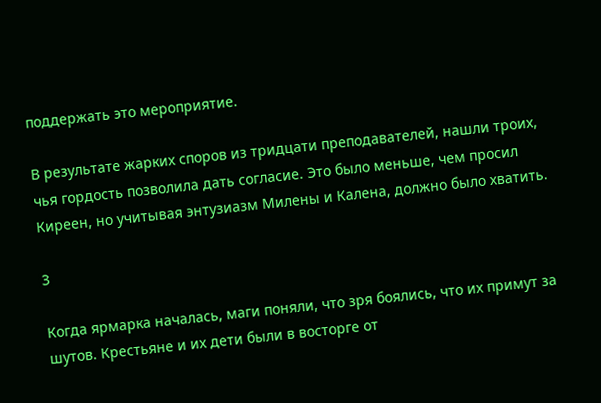поддержать это мероприятие.

В результате жарких споров из тридцати преподавателей, нашли троих, чья гордость позволила дать согласие. Это было меньше, чем просил Киреен, но учитывая энтузиазм Милены и Калена, должно было хватить.

3

Когда ярмарка началась, маги поняли, что зря боялись, что их примут за шутов. Крестьяне и их дети были в восторге от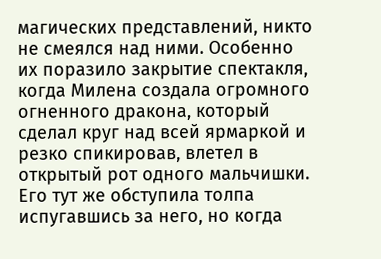магических представлений, никто не смеялся над ними. Особенно их поразило закрытие спектакля, когда Милена создала огромного огненного дракона, который сделал круг над всей ярмаркой и резко спикировав, влетел в открытый рот одного мальчишки. Его тут же обступила толпа испугавшись за него, но когда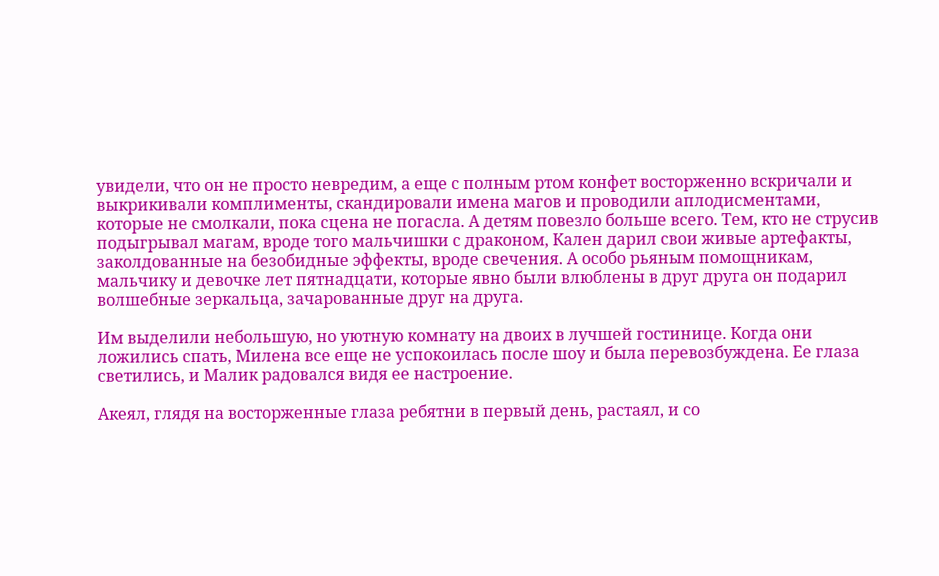увидели, что он не просто невредим, а еще с полным ртом конфет восторженно вскричали и выкрикивали комплименты, скандировали имена магов и проводили аплодисментами, которые не смолкали, пока сцена не погасла. А детям повезло больше всего. Тем, кто не струсив подыгрывал магам, вроде того мальчишки с драконом, Кален дарил свои живые артефакты, заколдованные на безобидные эффекты, вроде свечения. А особо рьяным помощникам, мальчику и девочке лет пятнадцати, которые явно были влюблены в друг друга он подарил волшебные зеркальца, зачарованные друг на друга.

Им выделили небольшую, но уютную комнату на двоих в лучшей гостинице. Когда они ложились спать, Милена все еще не успокоилась после шоу и была перевозбуждена. Ее глаза светились, и Малик радовался видя ее настроение.

Акеял, глядя на восторженные глаза ребятни в первый день, растаял, и со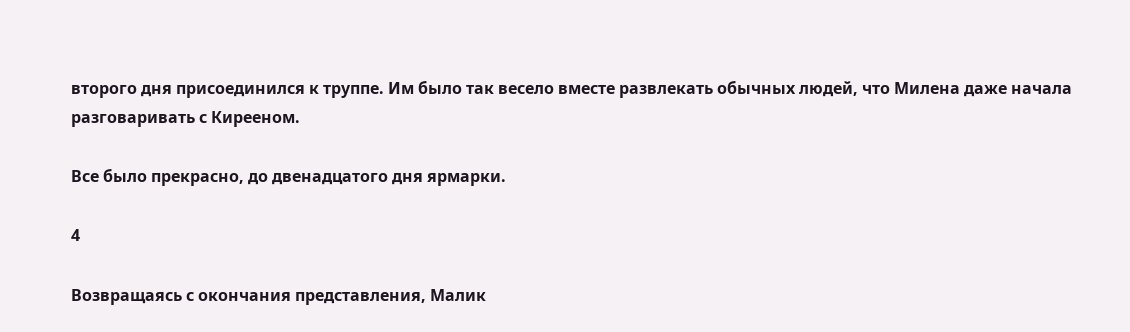второго дня присоединился к труппе. Им было так весело вместе развлекать обычных людей, что Милена даже начала разговаривать с Кирееном.

Все было прекрасно, до двенадцатого дня ярмарки.

4

Возвращаясь с окончания представления, Малик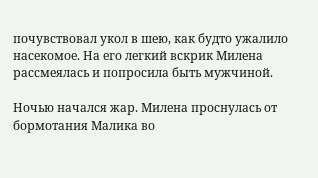почувствовал укол в шею, как будто ужалило насекомое. На его легкий вскрик Милена рассмеялась и попросила быть мужчиной.

Ночью начался жар. Милена проснулась от бормотания Малика во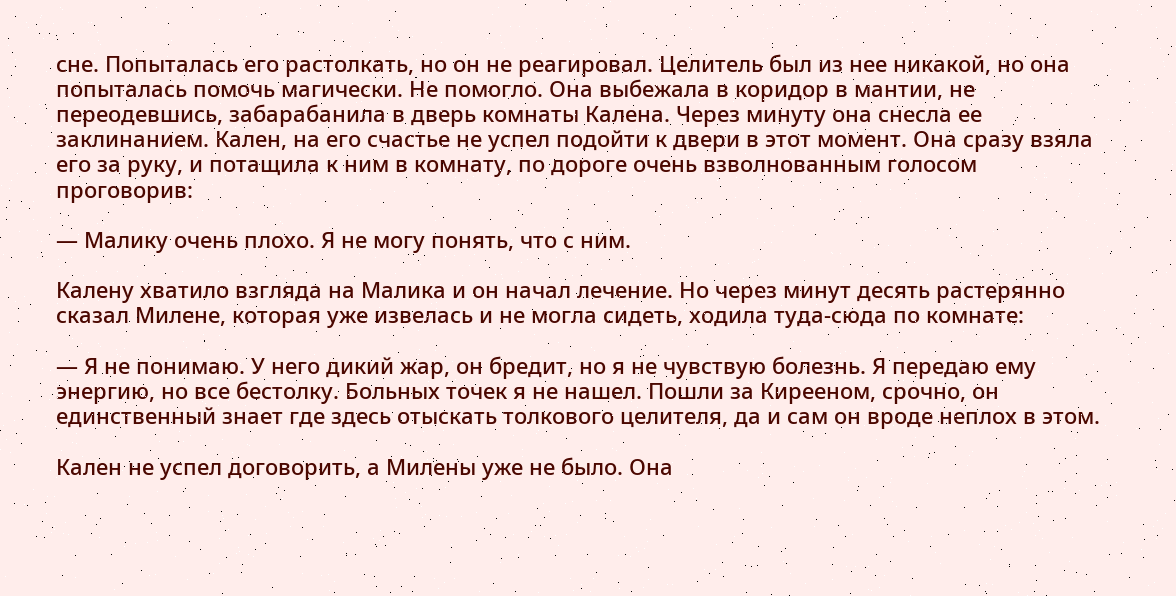сне. Попыталась его растолкать, но он не реагировал. Целитель был из нее никакой, но она попыталась помочь магически. Не помогло. Она выбежала в коридор в мантии, не переодевшись, забарабанила в дверь комнаты Калена. Через минуту она снесла ее заклинанием. Кален, на его счастье не успел подойти к двери в этот момент. Она сразу взяла его за руку, и потащила к ним в комнату, по дороге очень взволнованным голосом проговорив:

— Малику очень плохо. Я не могу понять, что с ним.

Калену хватило взгляда на Малика и он начал лечение. Но через минут десять растерянно сказал Милене, которая уже извелась и не могла сидеть, ходила туда-сюда по комнате:

— Я не понимаю. У него дикий жар, он бредит, но я не чувствую болезнь. Я передаю ему энергию, но все бестолку. Больных точек я не нашел. Пошли за Кирееном, срочно, он единственный знает где здесь отыскать толкового целителя, да и сам он вроде неплох в этом.

Кален не успел договорить, а Милены уже не было. Она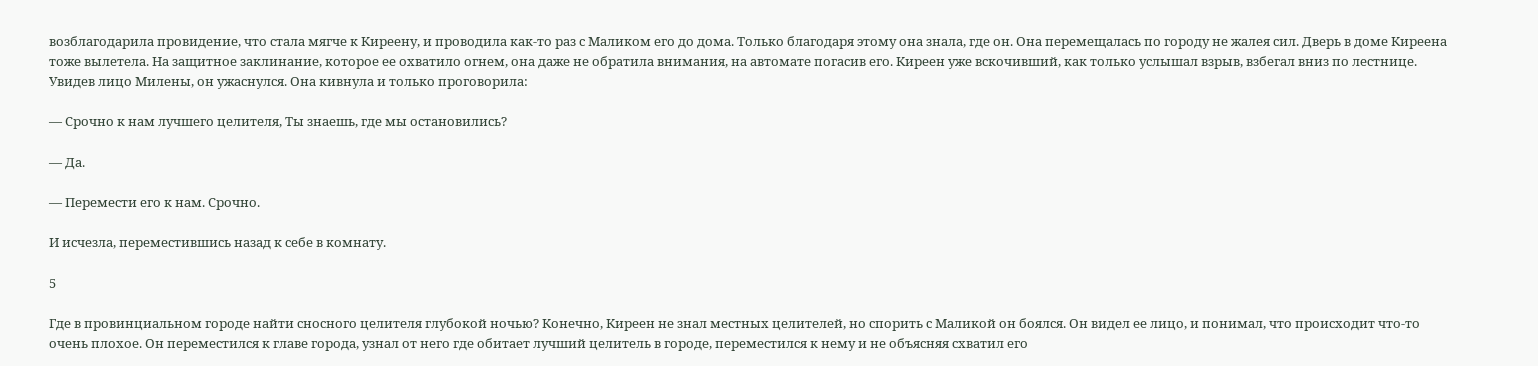возблагодарила провидение, что стала мягче к Киреену, и проводила как-то раз с Маликом его до дома. Только благодаря этому она знала, где он. Она перемещалась по городу не жалея сил. Дверь в доме Киреена тоже вылетела. На защитное заклинание, которое ее охватило огнем, она даже не обратила внимания, на автомате погасив его. Киреен уже вскочивший, как только услышал взрыв, взбегал вниз по лестнице. Увидев лицо Милены, он ужаснулся. Она кивнула и только проговорила:

— Срочно к нам лучшего целителя, Ты знаешь, где мы остановились?

— Да.

— Перемести его к нам. Срочно.

И исчезла, переместившись назад к себе в комнату.

5

Где в провинциальном городе найти сносного целителя глубокой ночью? Конечно, Киреен не знал местных целителей, но спорить с Маликой он боялся. Он видел ее лицо, и понимал, что происходит что-то очень плохое. Он переместился к главе города, узнал от него где обитает лучший целитель в городе, переместился к нему и не объясняя схватил его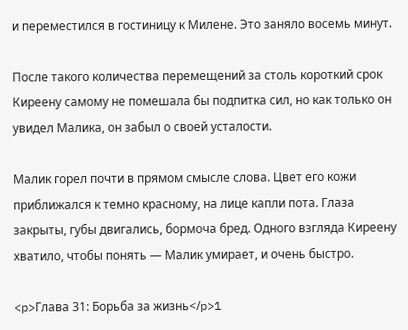и переместился в гостиницу к Милене. Это заняло восемь минут.

После такого количества перемещений за столь короткий срок Киреену самому не помешала бы подпитка сил, но как только он увидел Малика, он забыл о своей усталости.

Малик горел почти в прямом смысле слова. Цвет его кожи приближался к темно красному, на лице капли пота. Глаза закрыты, губы двигались, бормоча бред. Одного взгляда Киреену хватило, чтобы понять — Малик умирает, и очень быстро.

<p>Глава 31: Борьба за жизнь</p>1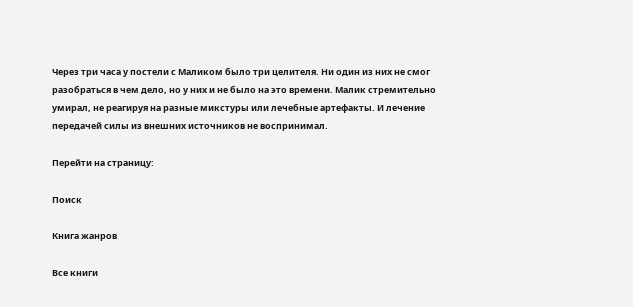Через три часа у постели с Маликом было три целителя. Ни один из них не смог разобраться в чем дело, но у них и не было на это времени. Малик стремительно умирал, не реагируя на разные микстуры или лечебные артефакты. И лечение передачей силы из внешних источников не воспринимал.

Перейти на страницу:

Поиск

Книга жанров

Все книги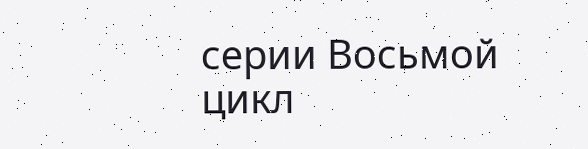серии Восьмой цикл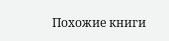Похожие книги